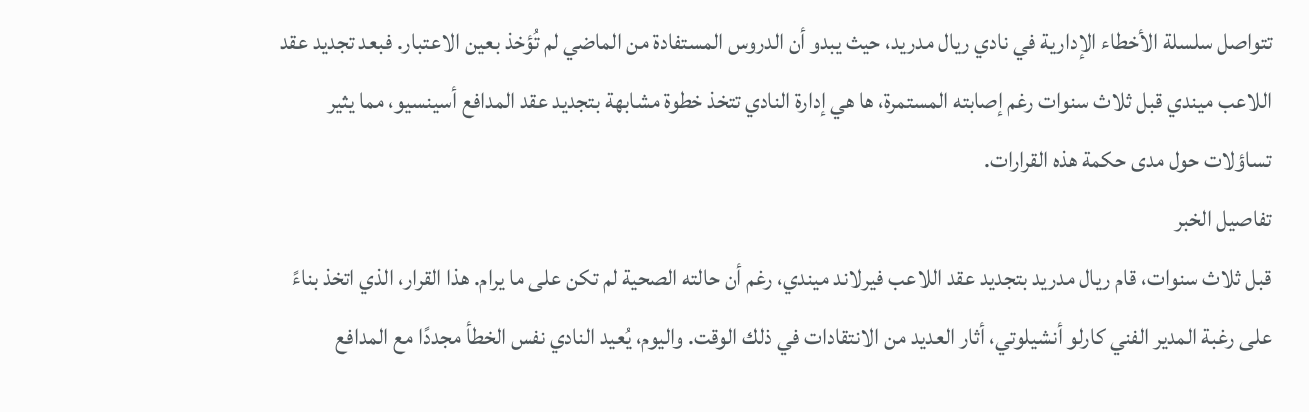تتواصل سلسلة الأخطاء الإدارية في نادي ريال مدريد، حيث يبدو أن الدروس المستفادة من الماضي لم تُؤخذ بعين الاعتبار. فبعد تجديد عقد اللاعب ميندي قبل ثلاث سنوات رغم إصابته المستمرة، ها هي إدارة النادي تتخذ خطوة مشابهة بتجديد عقد المدافع أسينسيو، مما يثير تساؤلات حول مدى حكمة هذه القرارات.
تفاصيل الخبر
قبل ثلاث سنوات، قام ريال مدريد بتجديد عقد اللاعب فيرلاند ميندي، رغم أن حالته الصحية لم تكن على ما يرام. هذا القرار، الذي اتخذ بناءً على رغبة المدير الفني كارلو أنشيلوتي، أثار العديد من الانتقادات في ذلك الوقت. واليوم، يُعيد النادي نفس الخطأ مجددًا مع المدافع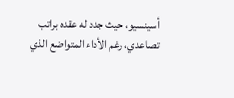أسينسيو، حيث جدد له عقده براتب تصاعدي، رغم الأداء المتواضع الذي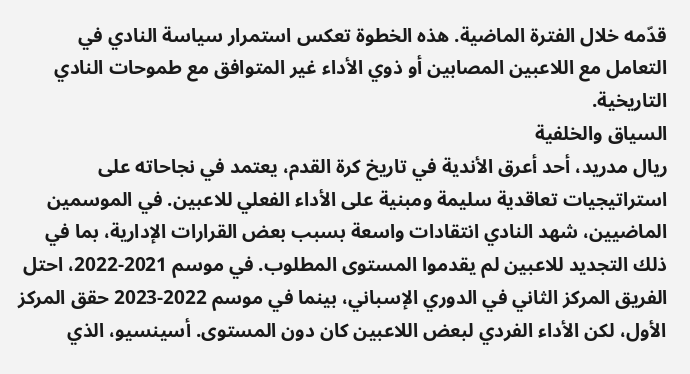قدّمه خلال الفترة الماضية. هذه الخطوة تعكس استمرار سياسة النادي في التعامل مع اللاعبين المصابين أو ذوي الأداء غير المتوافق مع طموحات النادي التاريخية.
السياق والخلفية
ريال مدريد، أحد أعرق الأندية في تاريخ كرة القدم، يعتمد في نجاحاته على استراتيجيات تعاقدية سليمة ومبنية على الأداء الفعلي للاعبين. في الموسمين الماضيين، شهد النادي انتقادات واسعة بسبب بعض القرارات الإدارية، بما في ذلك التجديد للاعبين لم يقدموا المستوى المطلوب. في موسم 2021-2022، احتل الفريق المركز الثاني في الدوري الإسباني، بينما في موسم 2022-2023 حقق المركز الأول، لكن الأداء الفردي لبعض اللاعبين كان دون المستوى. أسينسيو، الذي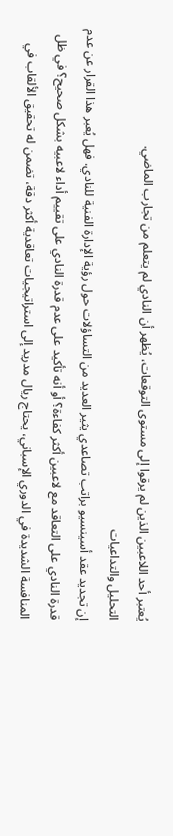يُعتبر أحد اللاعبين الذين لم يرقوا إلى مستوى التوقعات، يُظهر أن النادي لم يتعلم من تجارب الماضي.
التحليل والتداعيات
إن تجديد عقد أسينسيو براتب تصاعدي يثير العديد من التساؤلات حول رؤية الإدارة الفنية للنادي. فهل يُعبر هذا القرار عن عدم قدرة النادي على التعاقد مع لاعبين أكثر كفاءة؟ أو أنه تأكيد على عدم قدرة النادي على تقييم أداء لاعبيه بشكل صحيح؟ في ظل المنافسة الشديدة في الدوري الإسباني، يحتاج ريال مدريد إلى استراتيجيات تعاقدية أكثر دقة، تضمن له تحقيق الألقاب في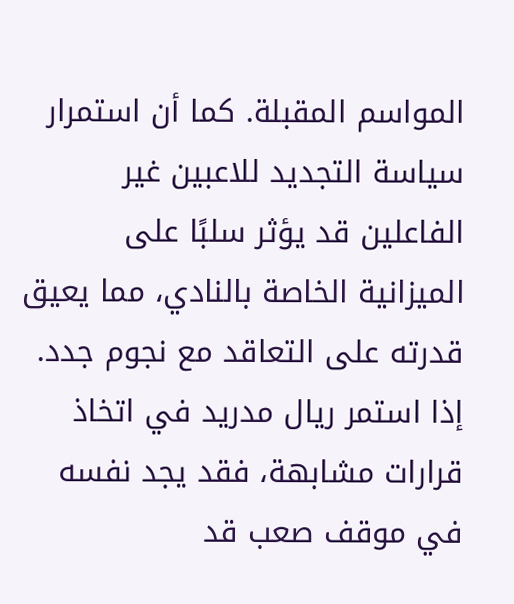المواسم المقبلة. كما أن استمرار سياسة التجديد للاعبين غير الفاعلين قد يؤثر سلبًا على الميزانية الخاصة بالنادي، مما يعيق قدرته على التعاقد مع نجوم جدد.
إذا استمر ريال مدريد في اتخاذ قرارات مشابهة، فقد يجد نفسه في موقف صعب قد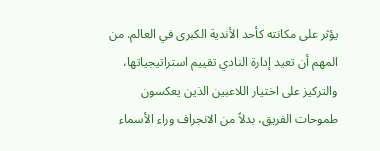يؤثر على مكانته كأحد الأندية الكبرى في العالم. من المهم أن تعيد إدارة النادي تقييم استراتيجياتها، والتركيز على اختيار اللاعبين الذين يعكسون طموحات الفريق، بدلاً من الانجراف وراء الأسماء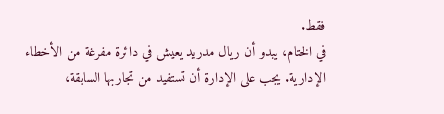فقط.
في الختام، يبدو أن ريال مدريد يعيش في دائرة مفرغة من الأخطاء الإدارية. يجب على الإدارة أن تستفيد من تجاربها السابقة،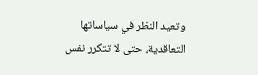وتعيد النظر في سياساتها التعاقدية، حتى لا تتكرر نفس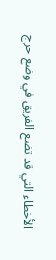الأخطاء التي قد تضع الفريق في وضع حرج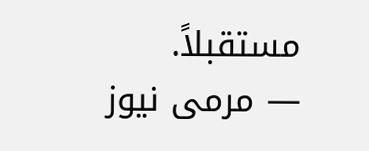مستقبلاً.
— مرمى نيوز